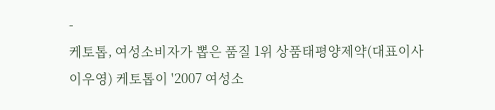-
케토톱, 여성소비자가 뽑은 품질 1위 상품태평양제약(대표이사 이우영) 케토톱이 '2007 여성소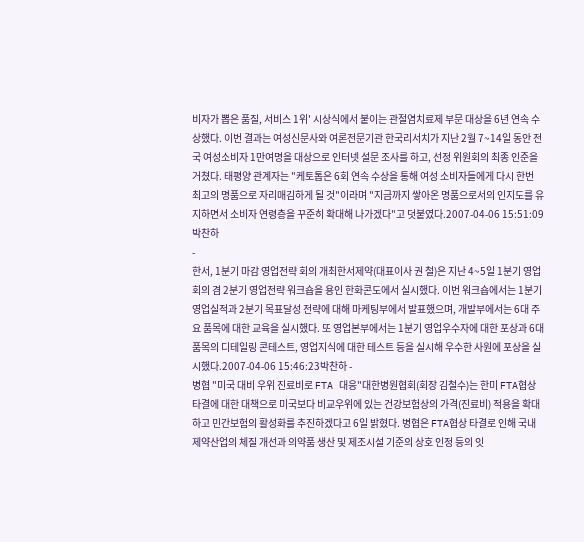비자가 뽑은 품질, 서비스 1위' 시상식에서 붙이는 관절염치료제 부문 대상을 6년 연속 수상했다. 이번 결과는 여성신문사와 여론전문기관 한국리서치가 지난 2월 7~14일 동안 전국 여성소비자 1만여명을 대상으로 인터넷 설문 조사를 하고, 선정 위원회의 최종 인준을 거쳤다. 태평양 관계자는 "케토톱은 6회 연속 수상을 통해 여성 소비자들에게 다시 한번 최고의 명품으로 자리매김하게 될 것"이라며 "지금까지 쌓아온 명품으로서의 인지도를 유지하면서 소비자 연령층을 꾸준히 확대해 나가겠다"고 덧붙였다.2007-04-06 15:51:09박찬하
-
한서, 1분기 마감 영업전략 회의 개최한서제약(대표이사 권 철)은 지난 4~5일 1분기 영업회의 겸 2분기 영업전략 워크숍을 용인 한화콘도에서 실시했다. 이번 워크숍에서는 1분기 영업실적과 2분기 목표달성 전략에 대해 마케팅부에서 발표했으며, 개발부에서는 6대 주요 품목에 대한 교육을 실시했다. 또 영업본부에서는 1분기 영업우수자에 대한 포상과 6대품목의 디테일링 콘테스트, 영업지식에 대한 테스트 등을 실시해 우수한 사원에 포상을 실시했다.2007-04-06 15:46:23박찬하 -
병협 "미국 대비 우위 진료비로 FTA 대응"대한병원협회(회장 김철수)는 한미 FTA협상 타결에 대한 대책으로 미국보다 비교우위에 있는 건강보험상의 가격(진료비) 적용을 확대하고 민간보험의 활성화를 추진하겠다고 6일 밝혔다. 병협은 FTA협상 타결로 인해 국내 제약산업의 체질 개선과 의약품 생산 및 제조시설 기준의 상호 인정 등의 잇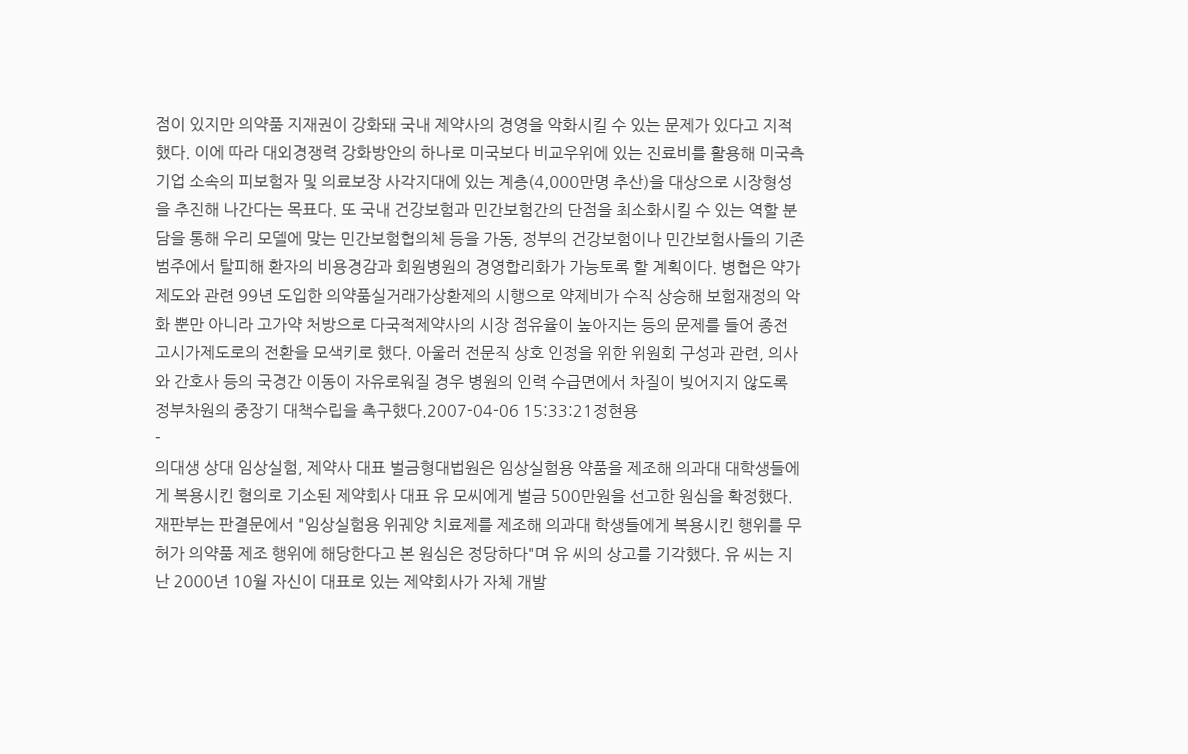점이 있지만 의약품 지재권이 강화돼 국내 제약사의 경영을 악화시킬 수 있는 문제가 있다고 지적했다. 이에 따라 대외경쟁력 강화방안의 하나로 미국보다 비교우위에 있는 진료비를 활용해 미국측 기업 소속의 피보험자 및 의료보장 사각지대에 있는 계층(4,000만명 추산)을 대상으로 시장형성을 추진해 나간다는 목표다. 또 국내 건강보험과 민간보험간의 단점을 최소화시킬 수 있는 역할 분담을 통해 우리 모델에 맞는 민간보험협의체 등을 가동, 정부의 건강보험이나 민간보험사들의 기존 범주에서 탈피해 환자의 비용경감과 회원병원의 경영합리화가 가능토록 할 계획이다. 병협은 약가제도와 관련 99년 도입한 의약품실거래가상환제의 시행으로 약제비가 수직 상승해 보험재정의 악화 뿐만 아니라 고가약 처방으로 다국적제약사의 시장 점유율이 높아지는 등의 문제를 들어 종전 고시가제도로의 전환을 모색키로 했다. 아울러 전문직 상호 인정을 위한 위원회 구성과 관련, 의사와 간호사 등의 국경간 이동이 자유로워질 경우 병원의 인력 수급면에서 차질이 빚어지지 않도록 정부차원의 중장기 대책수립을 촉구했다.2007-04-06 15:33:21정현용
-
의대생 상대 임상실험, 제약사 대표 벌금형대법원은 임상실험용 약품을 제조해 의과대 대학생들에게 복용시킨 혐의로 기소된 제약회사 대표 유 모씨에게 벌금 500만원을 선고한 원심을 확정했다. 재판부는 판결문에서 "임상실험용 위궤양 치료제를 제조해 의과대 학생들에게 복용시킨 행위를 무허가 의약품 제조 행위에 해당한다고 본 원심은 정당하다"며 유 씨의 상고를 기각했다. 유 씨는 지난 2000년 10월 자신이 대표로 있는 제약회사가 자체 개발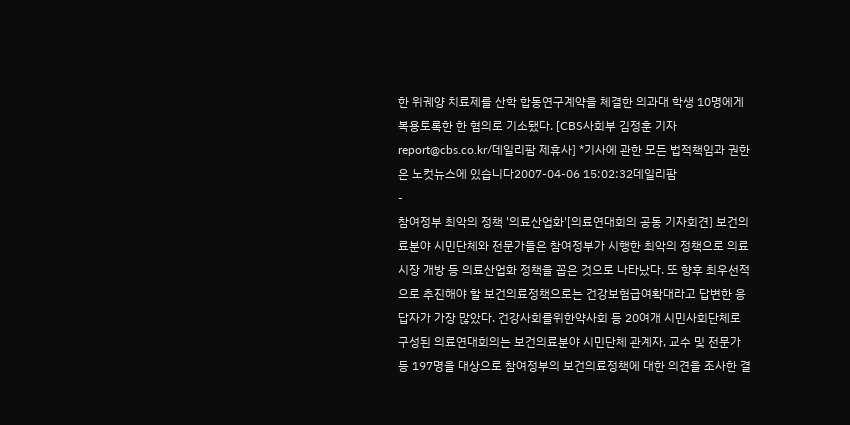한 위궤양 치료제를 산학 합동연구계약을 체결한 의과대 학생 10명에게 복용토록한 한 혐의로 기소됐다. [CBS사회부 김정훈 기자 report@cbs.co.kr/데일리팜 제휴사] *기사에 관한 모든 법적책임과 권한은 노컷뉴스에 있습니다2007-04-06 15:02:32데일리팜
-
참여정부 최악의 정책 '의료산업화'[의료연대회의 공동 기자회견] 보건의료분야 시민단체와 전문가들은 참여정부가 시행한 최악의 정책으로 의료시장 개방 등 의료산업화 정책을 꼽은 것으로 나타났다. 또 향후 최우선적으로 추진해야 할 보건의료정책으로는 건강보험급여확대라고 답변한 응답자가 가장 많았다. 건강사회를위한약사회 등 20여개 시민사회단체로 구성된 의료연대회의는 보건의료분야 시민단체 관계자, 교수 및 전문가 등 197명을 대상으로 참여정부의 보건의료정책에 대한 의견을 조사한 결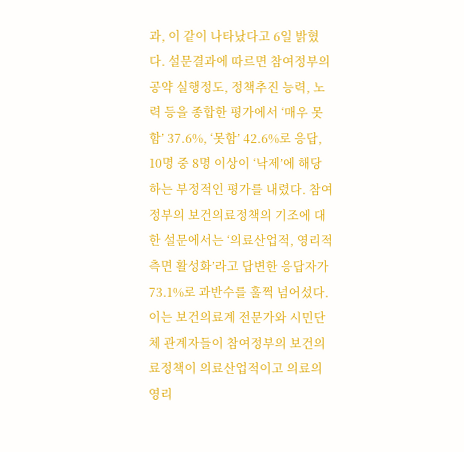과, 이 같이 나타났다고 6일 밝혔다. 설문결과에 따르면 참여정부의 공약 실행정도, 정책추진 능력, 노력 등을 종합한 평가에서 ‘매우 못함’ 37.6%, ‘못함’ 42.6%로 응답, 10명 중 8명 이상이 ‘낙제’에 해당하는 부정적인 평가를 내렸다. 참여정부의 보건의료정책의 기조에 대한 설문에서는 ‘의료산업적, 영리적 측면 활성화’라고 답변한 응답자가 73.1%로 과반수를 훌쩍 넘어섰다. 이는 보건의료계 전문가와 시민단체 관계자들이 참여정부의 보건의료정책이 의료산업적이고 의료의 영리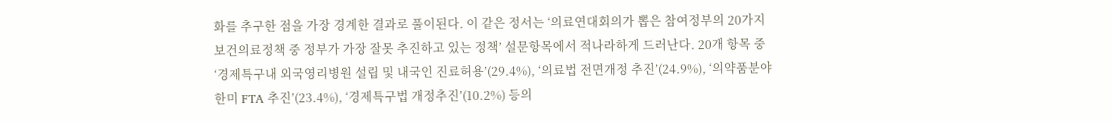화를 추구한 점을 가장 경계한 결과로 풀이된다. 이 같은 정서는 ‘의료연대회의가 뽑은 참여정부의 20가지 보건의료정책 중 정부가 가장 잘못 추진하고 있는 정책’ 설문항목에서 적나라하게 드러난다. 20개 항목 중 ‘경제특구내 외국영리병원 설립 및 내국인 진료허용’(29.4%), ‘의료법 전면개정 추진’(24.9%), ‘의약품분야 한미 FTA 추진’(23.4%), ‘경제특구법 개정추진’(10.2%) 등의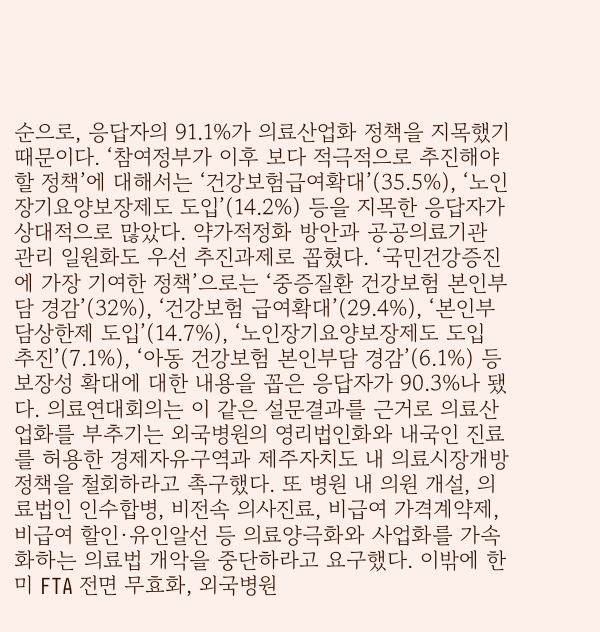순으로, 응답자의 91.1%가 의료산업화 정책을 지목했기 때문이다. ‘참여정부가 이후 보다 적극적으로 추진해야 할 정책’에 대해서는 ‘건강보험급여확대’(35.5%), ‘노인장기요양보장제도 도입’(14.2%) 등을 지목한 응답자가 상대적으로 많았다. 약가적정화 방안과 공공의료기관 관리 일원화도 우선 추진과제로 꼽혔다. ‘국민건강증진에 가장 기여한 정책’으로는 ‘중증질환 건강보험 본인부담 경감’(32%), ‘건강보험 급여확대’(29.4%), ‘본인부담상한제 도입’(14.7%), ‘노인장기요양보장제도 도입 추진’(7.1%), ‘아동 건강보험 본인부담 경감’(6.1%) 등 보장성 확대에 대한 내용을 꼽은 응답자가 90.3%나 됐다. 의료연대회의는 이 같은 설문결과를 근거로 의료산업화를 부추기는 외국병원의 영리법인화와 내국인 진료를 허용한 경제자유구역과 제주자치도 내 의료시장개방 정책을 철회하라고 촉구했다. 또 병원 내 의원 개설, 의료법인 인수합병, 비전속 의사진료, 비급여 가격계약제, 비급여 할인·유인알선 등 의료양극화와 사업화를 가속화하는 의료법 개악을 중단하라고 요구했다. 이밖에 한미 FTA 전면 무효화, 외국병원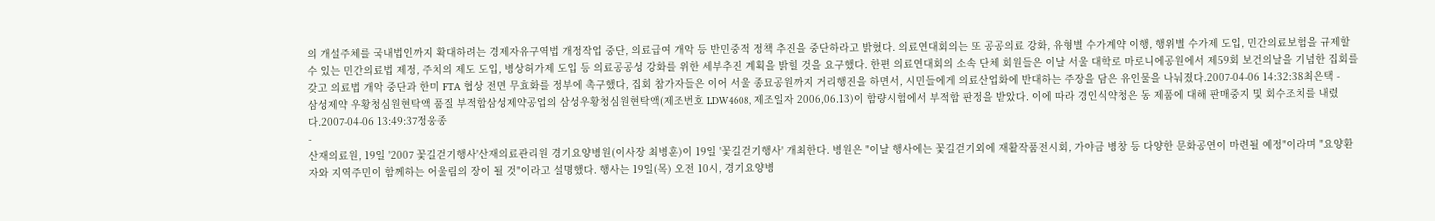의 개설주체를 국내법인까지 확대하려는 경제자유구역법 개정작업 중단, 의료급여 개악 등 반민중적 정책 추진을 중단하라고 밝혔다. 의료연대회의는 또 공공의료 강화, 유형별 수가계약 이행, 행위별 수가제 도입, 민간의료보험을 규제할 수 있는 민간의료법 제정, 주치의 제도 도입, 병상허가제 도입 등 의료공공성 강화를 위한 세부추진 계획을 밝힐 것을 요구했다. 한편 의료연대회의 소속 단체 회원들은 이날 서울 대학로 마로니에공원에서 제59회 보건의날을 기념한 집회를 갖고 의료법 개악 중단과 한미 FTA 협상 전면 무효화를 정부에 촉구했다, 집회 참가자들은 이어 서울 종묘공원까지 거리행진을 하면서, 시민들에게 의료산업화에 반대하는 주장을 담은 유인물을 나눠졌다.2007-04-06 14:32:38최은택 -
삼성제약 우황청심원현탁액 품질 부적합삼성제약공업의 삼성우황청심원현탁액(제조번호 LDW4608, 제조일자 2006,06.13)이 함량시험에서 부적합 판정을 받았다. 이에 따라 경인식약청은 동 제품에 대해 판매중지 및 회수조치를 내렸다.2007-04-06 13:49:37정웅종
-
산재의료원, 19일 '2007 꽃길걷기행사'산재의료관리원 경기요양병원(이사장 최병훈)이 19일 '꽃길걷기행사' 개최한다. 병원은 "이날 행사에는 꽃길걷기외에 재활작품전시회, 가야금 병창 등 다양한 문화공연이 마련될 예정"이라며 "요양환자와 지역주민이 함께하는 어울림의 장이 될 것"이라고 설명했다. 행사는 19일(목) 오전 10시, 경기요양병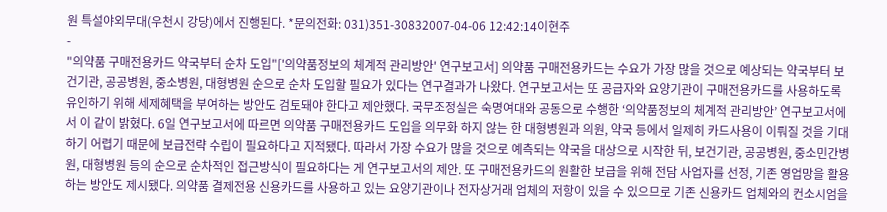원 특설야외무대(우천시 강당)에서 진행된다. *문의전화: 031)351-30832007-04-06 12:42:14이현주
-
"의약품 구매전용카드 약국부터 순차 도입"['의약품정보의 체계적 관리방안' 연구보고서] 의약품 구매전용카드는 수요가 가장 많을 것으로 예상되는 약국부터 보건기관, 공공병원, 중소병원, 대형병원 순으로 순차 도입할 필요가 있다는 연구결과가 나왔다. 연구보고서는 또 공급자와 요양기관이 구매전용카드를 사용하도록 유인하기 위해 세제혜택을 부여하는 방안도 검토돼야 한다고 제안했다. 국무조정실은 숙명여대와 공동으로 수행한 ‘의약품정보의 체계적 관리방안’ 연구보고서에서 이 같이 밝혔다. 6일 연구보고서에 따르면 의약품 구매전용카드 도입을 의무화 하지 않는 한 대형병원과 의원, 약국 등에서 일제히 카드사용이 이뤄질 것을 기대하기 어렵기 때문에 보급전략 수립이 필요하다고 지적됐다. 따라서 가장 수요가 많을 것으로 예측되는 약국을 대상으로 시작한 뒤, 보건기관, 공공병원, 중소민간병원, 대형병원 등의 순으로 순차적인 접근방식이 필요하다는 게 연구보고서의 제안. 또 구매전용카드의 원활한 보급을 위해 전담 사업자를 선정, 기존 영업망을 활용하는 방안도 제시됐다. 의약품 결제전용 신용카드를 사용하고 있는 요양기관이나 전자상거래 업체의 저항이 있을 수 있으므로 기존 신용카드 업체와의 컨소시엄을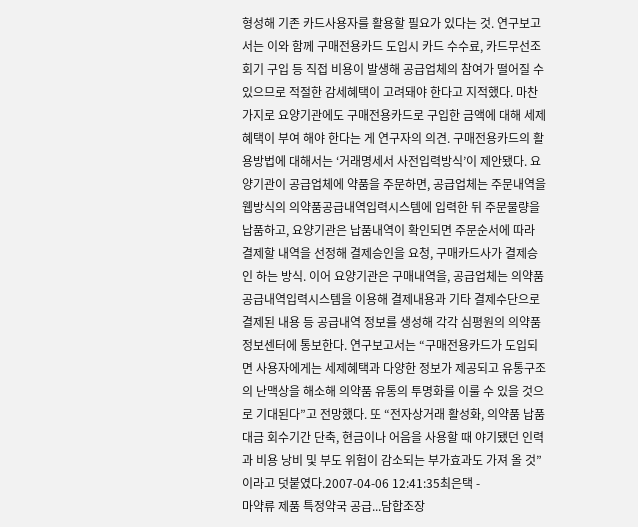형성해 기존 카드사용자를 활용할 필요가 있다는 것. 연구보고서는 이와 함께 구매전용카드 도입시 카드 수수료, 카드무선조회기 구입 등 직접 비용이 발생해 공급업체의 참여가 떨어질 수 있으므로 적절한 감세혜택이 고려돼야 한다고 지적했다. 마찬가지로 요양기관에도 구매전용카드로 구입한 금액에 대해 세제혜택이 부여 해야 한다는 게 연구자의 의견. 구매전용카드의 활용방법에 대해서는 ‘거래명세서 사전입력방식’이 제안됐다. 요양기관이 공급업체에 약품을 주문하면, 공급업체는 주문내역을 웹방식의 의약품공급내역입력시스템에 입력한 뒤 주문물량을 납품하고, 요양기관은 납품내역이 확인되면 주문순서에 따라 결제할 내역을 선정해 결제승인을 요청, 구매카드사가 결제승인 하는 방식. 이어 요양기관은 구매내역을, 공급업체는 의약품공급내역입력시스템을 이용해 결제내용과 기타 결제수단으로 결제된 내용 등 공급내역 정보를 생성해 각각 심평원의 의약품정보센터에 통보한다. 연구보고서는 “구매전용카드가 도입되면 사용자에게는 세제혜택과 다양한 정보가 제공되고 유통구조의 난맥상을 해소해 의약품 유통의 투명화를 이룰 수 있을 것으로 기대된다”고 전망했다. 또 “전자상거래 활성화, 의약품 납품대금 회수기간 단축, 현금이나 어음을 사용할 때 야기됐던 인력과 비용 낭비 및 부도 위험이 감소되는 부가효과도 가져 올 것”이라고 덧붙였다.2007-04-06 12:41:35최은택 -
마약류 제품 특정약국 공급...담합조장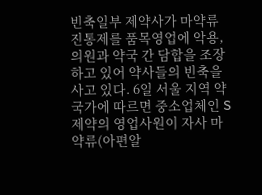빈축일부 제약사가 마약류 진통제를 품목영업에 악용, 의원과 약국 간 담합을 조장하고 있어 약사들의 빈축을 사고 있다. 6일 서울 지역 약국가에 따르면 중소업체인 S제약의 영업사원이 자사 마약류(아편알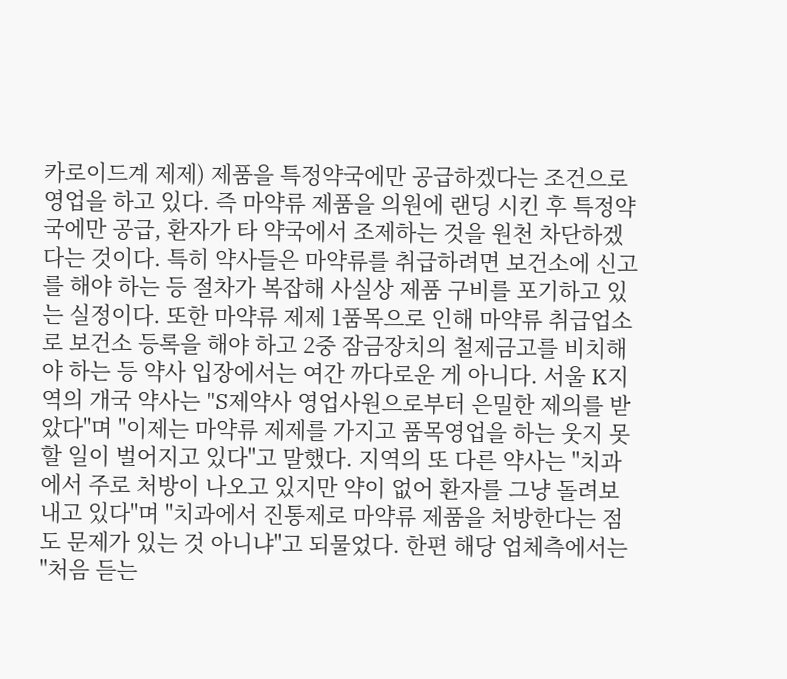카로이드계 제제) 제품을 특정약국에만 공급하겠다는 조건으로 영업을 하고 있다. 즉 마약류 제품을 의원에 랜딩 시킨 후 특정약국에만 공급, 환자가 타 약국에서 조제하는 것을 원천 차단하겠다는 것이다. 특히 약사들은 마약류를 취급하려면 보건소에 신고를 해야 하는 등 절차가 복잡해 사실상 제품 구비를 포기하고 있는 실정이다. 또한 마약류 제제 1품목으로 인해 마약류 취급업소로 보건소 등록을 해야 하고 2중 잠금장치의 철제금고를 비치해야 하는 등 약사 입장에서는 여간 까다로운 게 아니다. 서울 K지역의 개국 약사는 "S제약사 영업사원으로부터 은밀한 제의를 받았다"며 "이제는 마약류 제제를 가지고 품목영업을 하는 웃지 못 할 일이 벌어지고 있다"고 말했다. 지역의 또 다른 약사는 "치과에서 주로 처방이 나오고 있지만 약이 없어 환자를 그냥 돌려보내고 있다"며 "치과에서 진통제로 마약류 제품을 처방한다는 점도 문제가 있는 것 아니냐"고 되물었다. 한편 해당 업체측에서는 "처음 듣는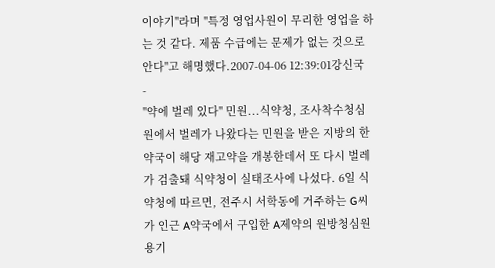이야기"라며 "특정 영업사원이 무리한 영업을 하는 것 같다. 제품 수급에는 문제가 없는 것으로 안다"고 해명했다.2007-04-06 12:39:01강신국
-
"약에 벌레 있다" 민원...식약청, 조사착수청심원에서 벌레가 나왔다는 민원을 받은 지방의 한 약국이 해당 재고약을 개봉한데서 또 다시 벌레가 검출돼 식약청이 실태조사에 나섰다. 6일 식약청에 따르면, 전주시 서학동에 거주하는 G씨가 인근 A약국에서 구입한 A제약의 원방청심원 용기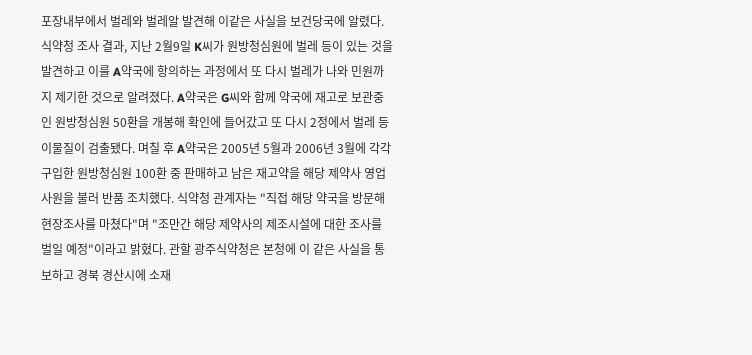포장내부에서 벌레와 벌레알 발견해 이같은 사실을 보건당국에 알렸다. 식약청 조사 결과, 지난 2월9일 K씨가 원방청심원에 벌레 등이 있는 것을 발견하고 이를 A약국에 항의하는 과정에서 또 다시 벌레가 나와 민원까지 제기한 것으로 알려졌다. A약국은 G씨와 함께 약국에 재고로 보관중인 원방청심원 50환을 개봉해 확인에 들어갔고 또 다시 2정에서 벌레 등 이물질이 검출됐다. 며칠 후 A약국은 2005년 5월과 2006년 3월에 각각 구입한 원방청심원 100환 중 판매하고 남은 재고약을 해당 제약사 영업사원을 불러 반품 조치했다. 식약청 관계자는 "직접 해당 약국을 방문해 현장조사를 마쳤다"며 "조만간 해당 제약사의 제조시설에 대한 조사를 벌일 예정"이라고 밝혔다. 관할 광주식약청은 본청에 이 같은 사실을 통보하고 경북 경산시에 소재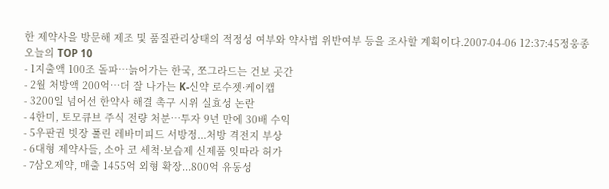한 제약사을 방문해 제조 및 품질관리상태의 적정성 여부와 약사법 위반여부 등을 조사할 계획이다.2007-04-06 12:37:45정웅종
오늘의 TOP 10
- 1지출액 100조 돌파…늙어가는 한국, 쪼그라드는 건보 곳간
- 2월 처방액 200억…더 잘 나가는 K-신약 로수젯·케이캡
- 3200일 넘어선 한약사 해결 촉구 시위 실효성 논란
- 4한미, 토모큐브 주식 전량 처분…투자 9년 만에 30배 수익
- 5우판권 빗장 풀린 레바미피드 서방정...처방 격전지 부상
- 6대형 제약사들, 소아 코 세척·보습제 신제품 잇따라 허가
- 7삼오제약, 매출 1455억 외형 확장...800억 유동성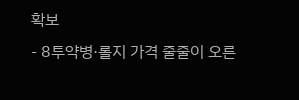확보
- 8투약병·롤지 가격 줄줄이 오른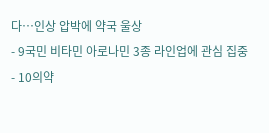다…인상 압박에 약국 울상
- 9국민 비타민 아로나민 3종 라인업에 관심 집중
- 10의약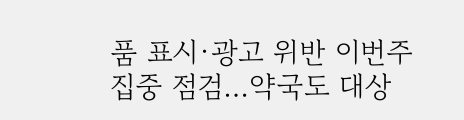품 표시·광고 위반 이번주 집중 점검…약국도 대상